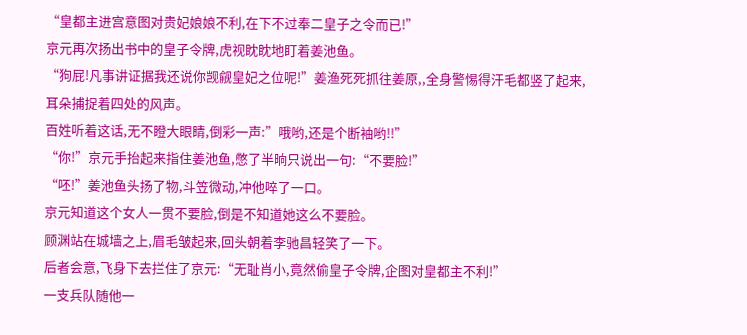“皇都主进宫意图对贵妃娘娘不利,在下不过奉二皇子之令而已!”
京元再次扬出书中的皇子令牌,虎视眈眈地盯着姜池鱼。
“狗屁!凡事讲证据我还说你觊觎皇妃之位呢!”姜渔死死抓往姜原,,全身警惕得汗毛都竖了起来,耳朵捕捉着四处的风声。
百姓听着这话,无不瞪大眼睛,倒彩一声:”哦哟,还是个断袖哟!!”
“你!”京元手抬起来指住姜池鱼,憋了半晌只说出一句:“不要脸!”
“呸!”姜池鱼头扬了物,斗笠微动,冲他啐了一口。
京元知道这个女人一贯不要脸,倒是不知道她这么不要脸。
顾渊站在城墙之上,眉毛皱起来,回头朝着李驰昌轻笑了一下。
后者会意,飞身下去拦住了京元:“无耻肖小,竟然偷皇子令牌,企图对皇都主不利!”
一支兵队随他一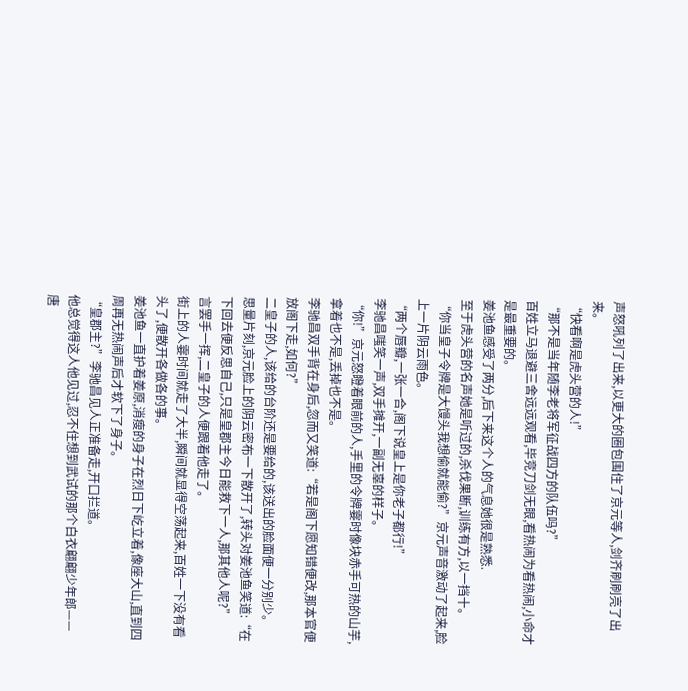声怒吼列了出来,以更大的圈包围住了京元等人,剑齐刷刷亮了出来。
“快看啊是虎头营的人!”
“那不是当年随李老将军征战四方的队伍吗?”
百姓立马退避三舍远远观看,毕竞刀剑无眼,看热闹为看热闹,小命才是最重要的。
姜池鱼感受了两分,后下来这个人的气息她很是熟悉.
至于虎头营的名声她是听过的,杀伐果断,训练有方,以一挡十。
“你当皇子令牌是大馒头我想偷就能偷?”京元声音激动了起来,脸上一片阴云雨色。
“两个唇瓣,一张一合,阁下说皇上是你老子都行!”
李驰昌嗤笑一声,双手摊开,一副无辜的样子。
“你!”京元怒瞪着眼前的人,手里的令牌霎时像块赤手可热的山芋,拿着也不是,丢掉也不是。
李驰昌双手背在身后,忽而又笑道:“若是阁下愿知错便改,那本官便放阁下走,如何?”
二皇子的人,该给的台阶还是要给的,该送出的脸面便一分别少。
思量片刻,京元脸上的阴云密布一下散开了,转头对姜池鱼笑道:“在下回去便反思自己,只是皇郡主今日能救下一人,那其他人呢?”
言罢手一挥,二皇子的人便跟着他走了。
街上的人霎时间就走了大半,瞬间就显得空荡起来,百姓一下没有看头了,便散开各做各的事。
姜池鱼一直护着姜原,消瘦的身子在烈日下屹立着,像座大山,直到四周再无热闹声后才软下了身子。
“皇郡主?”李驰昌见人正准备走,开口拦道。
他总觉得这人他见过,忍不住想到武试的那个白衣翩翩少年郎——唐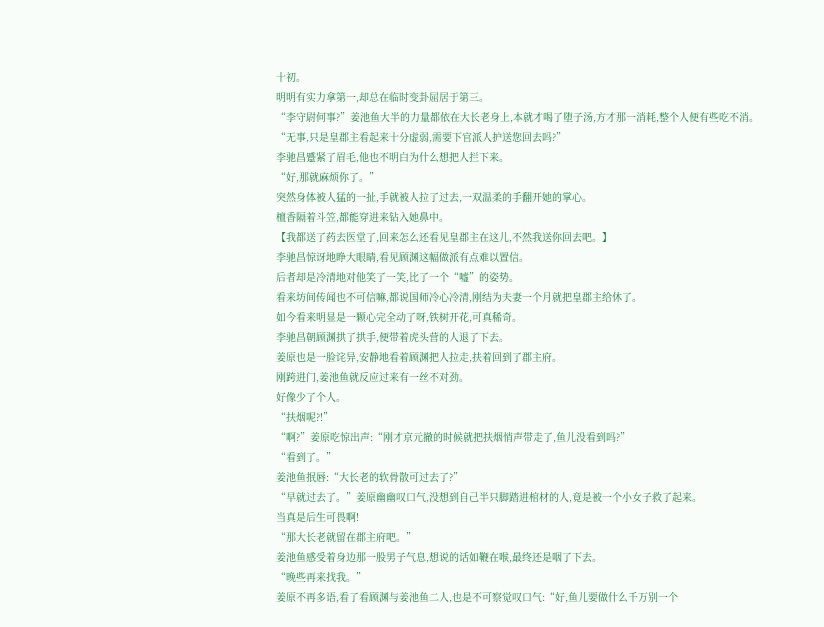十初。
明明有实力拿第一,却总在临时变卦屈居于第三。
“李守尉何事?”姜池鱼大半的力量都依在大长老身上,本就才喝了堕子汤,方才那一消耗,整个人便有些吃不消。
“无事,只是皇郡主看起来十分虚弱,需要下官派人护送您回去吗?”
李驰昌蹙紧了眉毛,他也不明白为什么想把人拦下来。
“好,那就麻烦你了。”
突然身体被人猛的一扯,手就被人拉了过去,一双温柔的手翻开她的掌心。
檀香隔着斗笠,都能穿进来钻入她鼻中。
【我都送了药去医堂了,回来怎么还看见皇郡主在这儿,不然我送你回去吧。】
李驰昌惊讶地睁大眼睛,看见顾渊这幅做派有点难以置信。
后者却是冷清地对他笑了一笑,比了一个“嘘”的姿势。
看来坊间传闻也不可信嘛,都说国师冷心冷清,刚结为夫妻一个月就把皇郡主给休了。
如今看来明显是一颗心完全动了呀,铁树开花,可真稀奇。
李驰昌朝顾渊拱了拱手,便带着虎头营的人退了下去。
姜原也是一脸诧异,安静地看着顾渊把人拉走,扶着回到了郡主府。
刚跨进门,姜池鱼就反应过来有一丝不对劲。
好像少了个人。
“扶烟呢?!”
“啊?”姜原吃惊出声:“刚才京元撤的时候就把扶烟悄声带走了,鱼儿没看到吗?”
“看到了。”
姜池鱼抿唇:“大长老的软骨散可过去了?”
“早就过去了。”姜原幽幽叹口气,没想到自己半只脚踏进棺材的人,竟是被一个小女子救了起来。
当真是后生可畏啊!
“那大长老就留在郡主府吧。”
姜池鱼感受着身边那一股男子气息,想说的话如鞭在喉,最终还是咽了下去。
“晚些再来找我。”
姜原不再多语,看了看顾渊与姜池鱼二人,也是不可察觉叹口气:“好,鱼儿要做什么千万别一个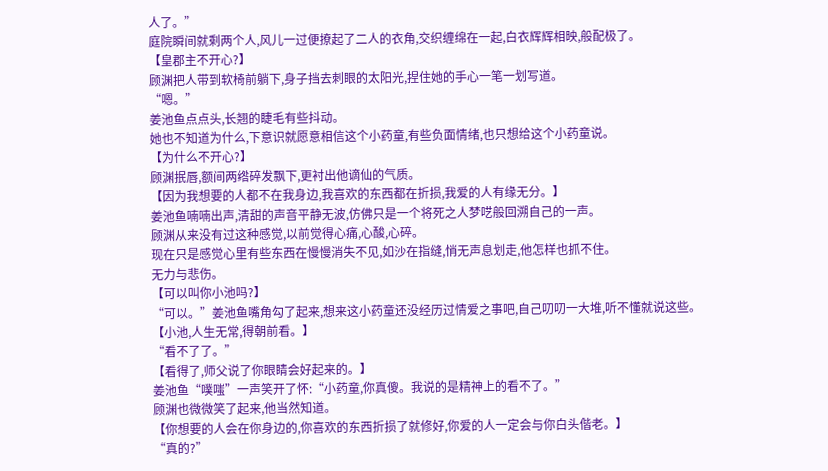人了。”
庭院瞬间就剩两个人,风儿一过便撩起了二人的衣角,交织缠绵在一起,白衣辉辉相映,般配极了。
【皇郡主不开心?】
顾渊把人带到软椅前躺下,身子挡去刺眼的太阳光,捏住她的手心一笔一划写道。
“嗯。”
姜池鱼点点头,长翘的睫毛有些抖动。
她也不知道为什么,下意识就愿意相信这个小药童,有些负面情绪,也只想给这个小药童说。
【为什么不开心?】
顾渊抿唇,额间两绺碎发飘下,更衬出他谪仙的气质。
【因为我想要的人都不在我身边,我喜欢的东西都在折损,我爱的人有缘无分。】
姜池鱼喃喃出声,清甜的声音平静无波,仿佛只是一个将死之人梦呓般回溯自己的一声。
顾渊从来没有过这种感觉,以前觉得心痛,心酸,心碎。
现在只是感觉心里有些东西在慢慢消失不见,如沙在指缝,悄无声息划走,他怎样也抓不住。
无力与悲伤。
【可以叫你小池吗?】
“可以。”姜池鱼嘴角勾了起来,想来这小药童还没经历过情爱之事吧,自己叨叨一大堆,听不懂就说这些。
【小池,人生无常,得朝前看。】
“看不了了。”
【看得了,师父说了你眼睛会好起来的。】
姜池鱼“噗嗤”一声笑开了怀:“小药童,你真傻。我说的是精神上的看不了。”
顾渊也微微笑了起来,他当然知道。
【你想要的人会在你身边的,你喜欢的东西折损了就修好,你爱的人一定会与你白头偕老。】
“真的?”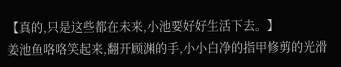【真的,只是这些都在未来,小池要好好生活下去。】
姜池鱼咯咯笑起来,翻开顾渊的手,小小白净的指甲修剪的光滑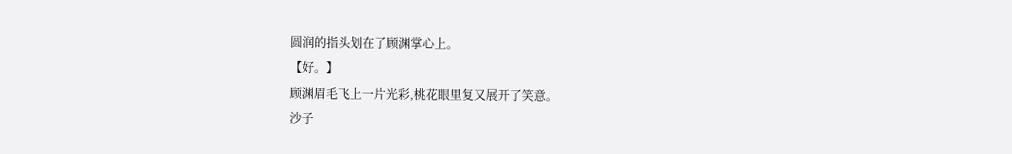圆润的指头划在了顾渊掌心上。
【好。】
顾渊眉毛飞上一片光彩,桃花眼里复又展开了笑意。
沙子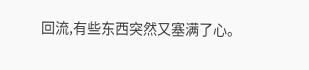回流,有些东西突然又塞满了心。